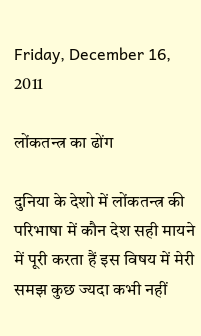Friday, December 16, 2011

लोंकतन्त्र का ढोंग

दुनिया के देशो में लोंकतन्त्र की परिभाषा में कौन देश सही मायने में पूरी करता हैं इस विषय में मेरी समझ कुछ ज्यदा कभी नहीं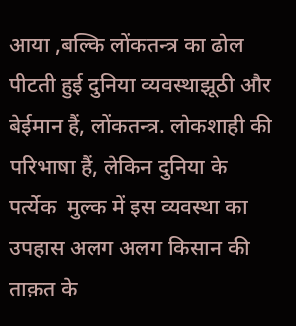आया ,बल्कि लोंकतन्त्र का ढोल पीटती हुई दुनिया व्यवस्थाझूठी और बेईमान हैं, लोंकतन्त्र. लोकशाही की परिभाषा हैं, लेकिन दुनिया के पर्त्येक  मुल्क में इस व्यवस्था का उपहास अलग अलग किसान की ताक़त के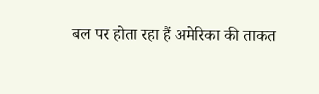बल पर होता रहा हैं अमेरिका की ताकत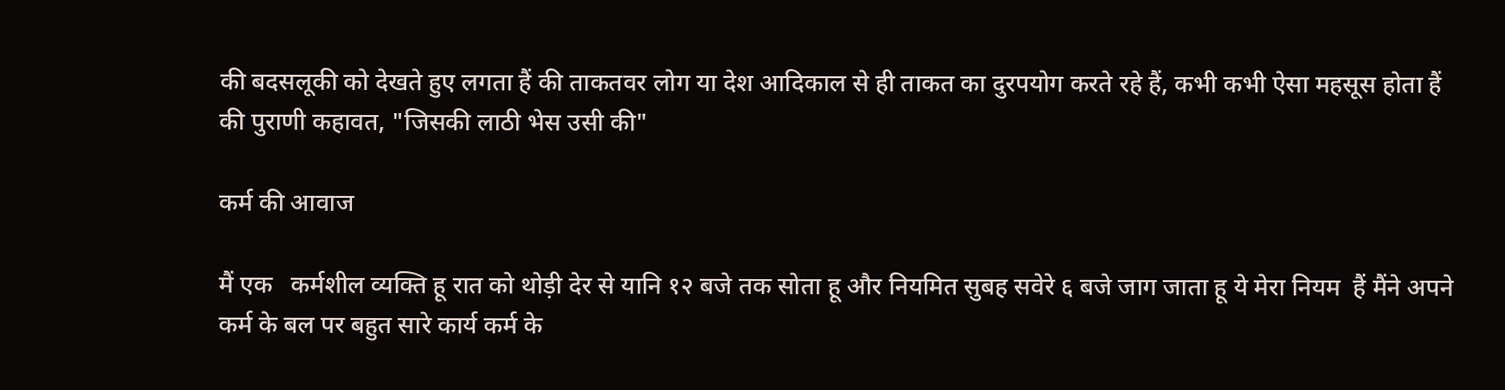की बदसलूकी को देखते हुए लगता हैं की ताकतवर लोग या देश आदिकाल से ही ताकत का दुरपयोग करते रहे हैं, कभी कभी ऐसा महसूस होता हैं की पुराणी कहावत, "जिसकी लाठी भेस उसी की"

कर्म की आवाज

मैं एक   कर्मशील व्यक्ति हू रात को थोड़ी देर से यानि १२ बजे तक सोता हू और नियमित सुबह सवेरे ६ बजे जाग जाता हू ये मेरा नियम  हैं मैंने अपने कर्म के बल पर बहुत सारे कार्य कर्म के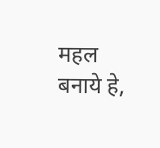महल बनाये हे,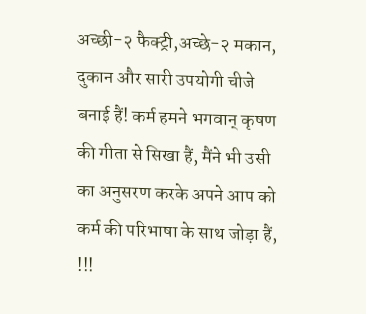अच्छी-२ फैक्ट्री,अच्छे-२ मकान, दुकान और सारी उपयोगी चीजे बनाई हैं! कर्म हमने भगवान् कृषण  की गीता से सिखा हैं, मैंने भी उसी का अनुसरण करके अपने आप को कर्म की परिभाषा के साथ जोड़ा हैं, !!!